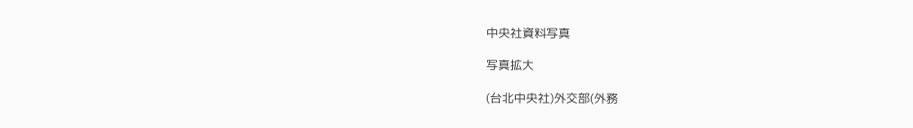中央社資料写真

写真拡大

(台北中央社)外交部(外務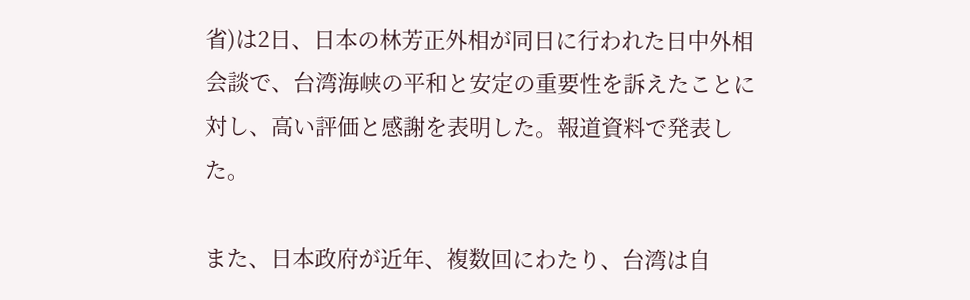省)は2日、日本の林芳正外相が同日に行われた日中外相会談で、台湾海峡の平和と安定の重要性を訴えたことに対し、高い評価と感謝を表明した。報道資料で発表した。

また、日本政府が近年、複数回にわたり、台湾は自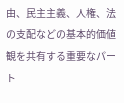由、民主主義、人権、法の支配などの基本的価値観を共有する重要なパート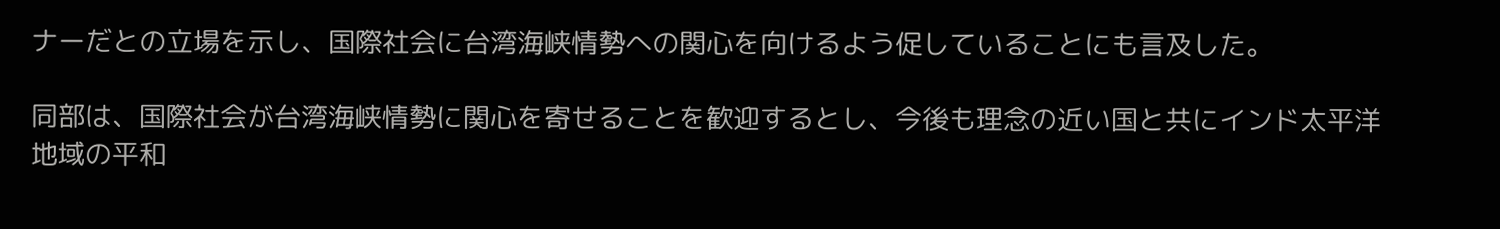ナーだとの立場を示し、国際社会に台湾海峡情勢への関心を向けるよう促していることにも言及した。

同部は、国際社会が台湾海峡情勢に関心を寄せることを歓迎するとし、今後も理念の近い国と共にインド太平洋地域の平和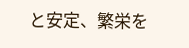と安定、繁栄を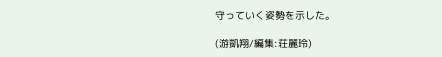守っていく姿勢を示した。

(游凱翔/編集:荘麗玲)